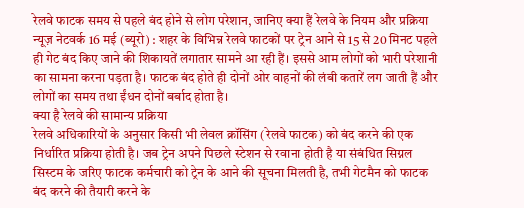रेलवे फाटक समय से पहले बंद होने से लोग परेशान, जानिए क्या हैं रेलवे के नियम और प्रक्रिया
न्यूज़ नेटवर्क 16 मई (ब्यूरो) : शहर के विभिन्न रेलवे फाटकों पर ट्रेन आने से 15 से 20 मिनट पहले ही गेट बंद किए जाने की शिकायतें लगातार सामने आ रही हैं। इससे आम लोगों को भारी परेशानी का सामना करना पड़ता है। फाटक बंद होते ही दोनों ओर वाहनों की लंबी कतारें लग जाती हैं और लोगों का समय तथा ईंधन दोनों बर्बाद होता है।
क्या है रेलवे की सामान्य प्रक्रिया
रेलवे अधिकारियों के अनुसार किसी भी लेवल क्रॉसिंग (रेलवे फाटक) को बंद करने की एक निर्धारित प्रक्रिया होती है। जब ट्रेन अपने पिछले स्टेशन से रवाना होती है या संबंधित सिग्नल सिस्टम के जरिए फाटक कर्मचारी को ट्रेन के आने की सूचना मिलती है, तभी गेटमैन को फाटक बंद करने की तैयारी करने के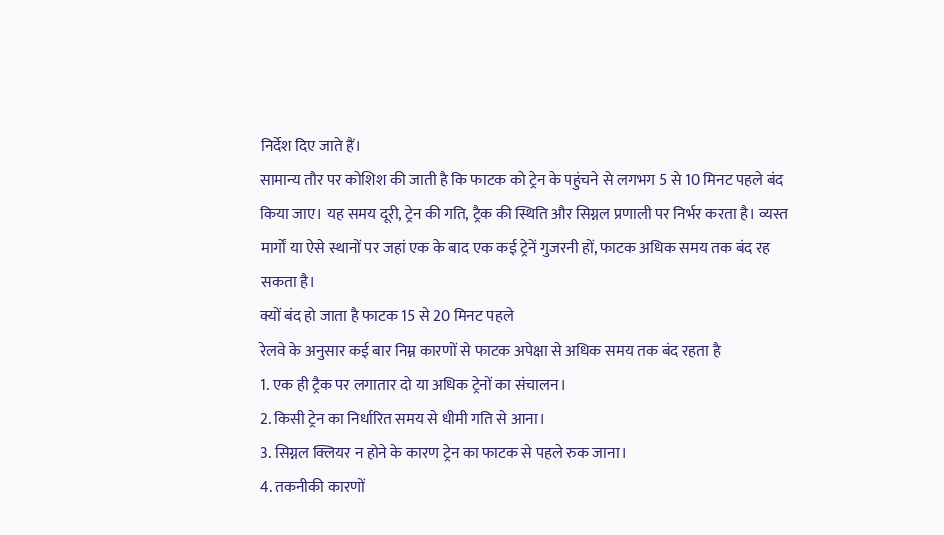निर्देश दिए जाते हैं।
सामान्य तौर पर कोशिश की जाती है कि फाटक को ट्रेन के पहुंचने से लगभग 5 से 10 मिनट पहले बंद किया जाए। यह समय दूरी, ट्रेन की गति, ट्रैक की स्थिति और सिग्नल प्रणाली पर निर्भर करता है। व्यस्त मार्गों या ऐसे स्थानों पर जहां एक के बाद एक कई ट्रेनें गुजरनी हों, फाटक अधिक समय तक बंद रह सकता है।
क्यों बंद हो जाता है फाटक 15 से 20 मिनट पहले
रेलवे के अनुसार कई बार निम्न कारणों से फाटक अपेक्षा से अधिक समय तक बंद रहता है
1. एक ही ट्रैक पर लगातार दो या अधिक ट्रेनों का संचालन।
2. किसी ट्रेन का निर्धारित समय से धीमी गति से आना।
3. सिग्नल क्लियर न होने के कारण ट्रेन का फाटक से पहले रुक जाना।
4. तकनीकी कारणों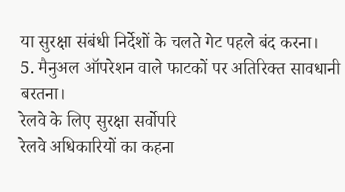या सुरक्षा संबंधी निर्देशों के चलते गेट पहले बंद करना।
5. मैनुअल ऑपरेशन वाले फाटकों पर अतिरिक्त सावधानी बरतना।
रेलवे के लिए सुरक्षा सर्वोपरि
रेलवे अधिकारियों का कहना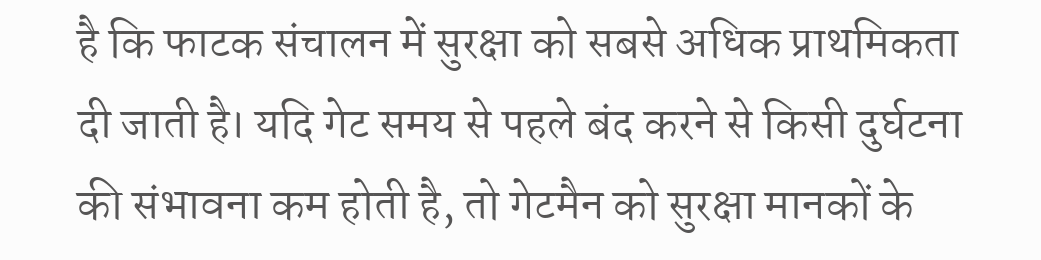है कि फाटक संचालन में सुरक्षा को सबसे अधिक प्राथमिकता दी जाती है। यदि गेट समय से पहले बंद करने से किसी दुर्घटना की संभावना कम होती है, तो गेटमैन को सुरक्षा मानकों के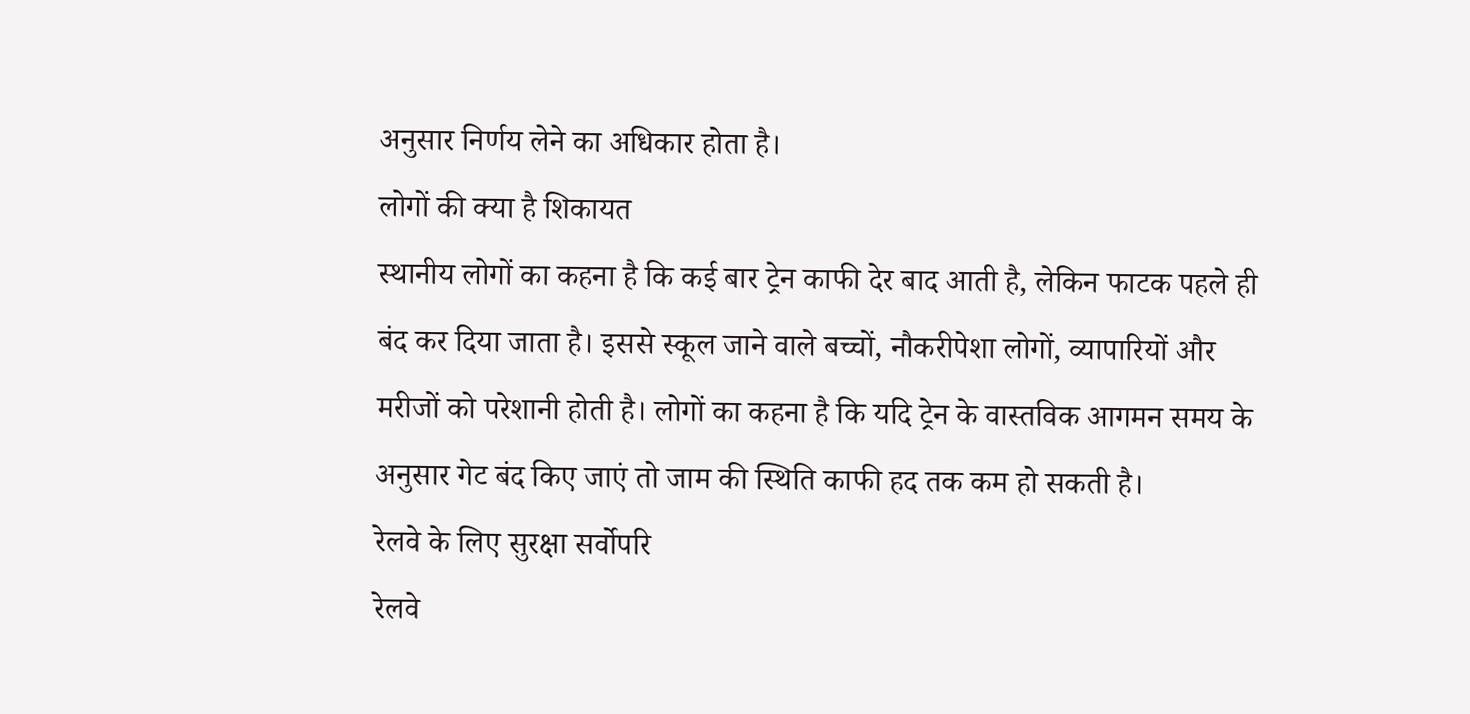अनुसार निर्णय लेने का अधिकार होता है।
लोगों की क्या है शिकायत
स्थानीय लोगों का कहना है कि कई बार ट्रेन काफी देर बाद आती है, लेकिन फाटक पहले ही बंद कर दिया जाता है। इससे स्कूल जाने वाले बच्चों, नौकरीपेशा लोगों, व्यापारियों और मरीजों को परेशानी होती है। लोगों का कहना है कि यदि ट्रेन के वास्तविक आगमन समय के अनुसार गेट बंद किए जाएं तो जाम की स्थिति काफी हद तक कम हो सकती है।
रेलवे के लिए सुरक्षा सर्वोपरि
रेलवे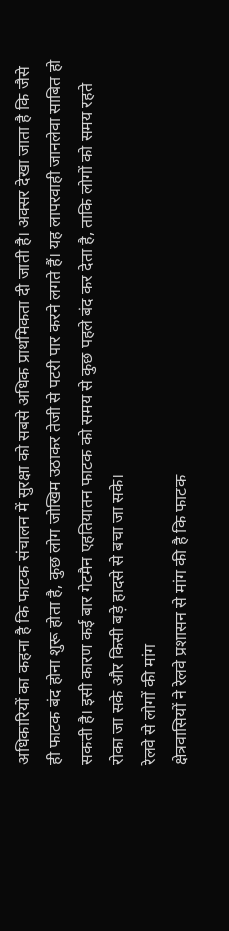अधिकारियों का कहना है कि फाटक संचालन में सुरक्षा को सबसे अधिक प्राथमिकता दी जाती है। अक्सर देखा जाता है कि जैसे ही फाटक बंद होना शुरू होता है, कुछ लोग जोखिम उठाकर तेजी से पटरी पार करने लगते हैं। यह लापरवाही जानलेवा साबित हो सकती है। इसी कारण कई बार गेटमैन एहतियातन फाटक को समय से कुछ पहले बंद कर देता है, ताकि लोगों को समय रहते रोका जा सके और किसी बड़े हादसे से बचा जा सके।
रेलवे से लोगों की मांग
क्षेत्रवासियों ने रेलवे प्रशासन से मांग की है कि फाटक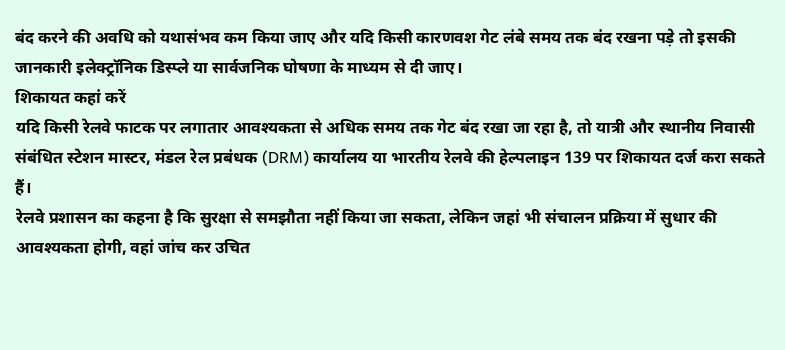बंद करने की अवधि को यथासंभव कम किया जाए और यदि किसी कारणवश गेट लंबे समय तक बंद रखना पड़े तो इसकी जानकारी इलेक्ट्रॉनिक डिस्प्ले या सार्वजनिक घोषणा के माध्यम से दी जाए।
शिकायत कहां करें
यदि किसी रेलवे फाटक पर लगातार आवश्यकता से अधिक समय तक गेट बंद रखा जा रहा है, तो यात्री और स्थानीय निवासी संबंधित स्टेशन मास्टर, मंडल रेल प्रबंधक (DRM) कार्यालय या भारतीय रेलवे की हेल्पलाइन 139 पर शिकायत दर्ज करा सकते हैं।
रेलवे प्रशासन का कहना है कि सुरक्षा से समझौता नहीं किया जा सकता, लेकिन जहां भी संचालन प्रक्रिया में सुधार की आवश्यकता होगी, वहां जांच कर उचित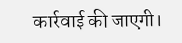कार्रवाई की जाएगी।